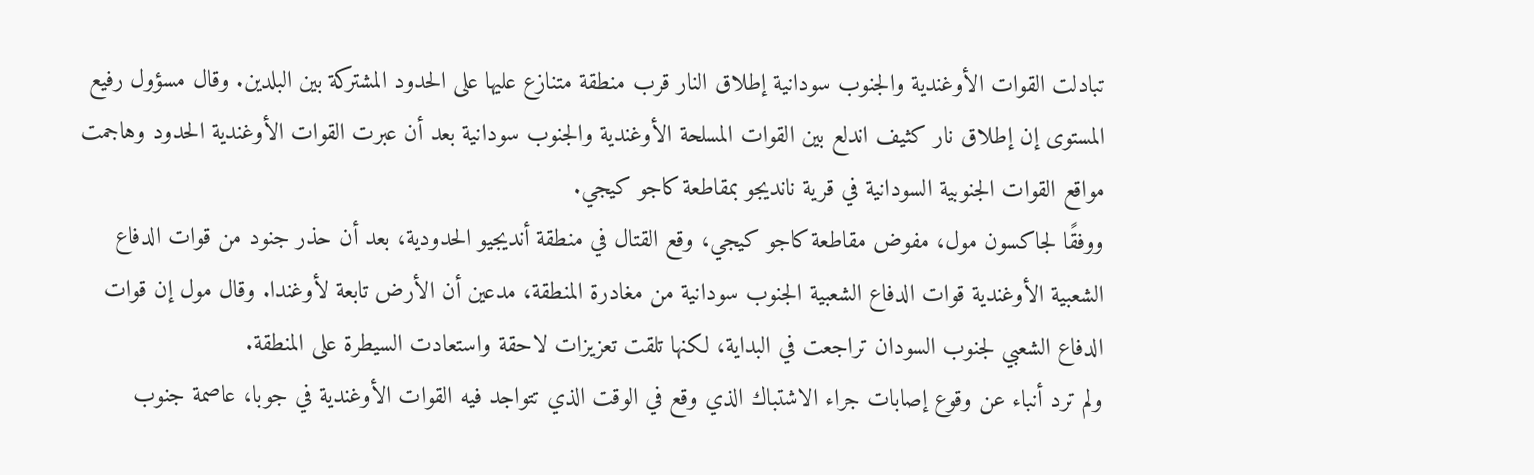تبادلت القوات الأوغندية والجنوب سودانية إطلاق النار قرب منطقة متنازع عليها على الحدود المشتركة بين البلدين. وقال مسؤول رفيع المستوى إن إطلاق نار كثيف اندلع بين القوات المسلحة الأوغندية والجنوب سودانية بعد أن عبرت القوات الأوغندية الحدود وهاجمت مواقع القوات الجنوبية السودانية في قرية نانديجو بمقاطعة كاجو كيجي.
ووفقًا لجاكسون مول، مفوض مقاطعة كاجو كيجي، وقع القتال في منطقة أنديجيو الحدودية، بعد أن حذر جنود من قوات الدفاع الشعبية الأوغندية قوات الدفاع الشعبية الجنوب سودانية من مغادرة المنطقة، مدعين أن الأرض تابعة لأوغندا. وقال مول إن قوات الدفاع الشعبي لجنوب السودان تراجعت في البداية، لكنها تلقت تعزيزات لاحقة واستعادت السيطرة على المنطقة.
ولم ترد أنباء عن وقوع إصابات جراء الاشتباك الذي وقع في الوقت الذي تتواجد فيه القوات الأوغندية في جوبا، عاصمة جنوب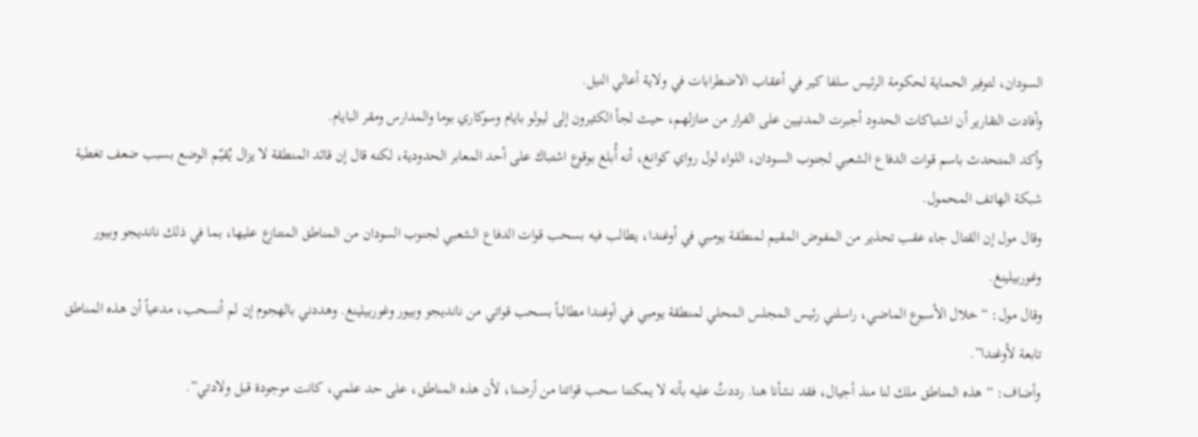السودان، لتوفير الحماية لحكومة الرئيس سلفا كير في أعقاب الاضطرابات في ولاية أعالي النيل.
وأفادت التقارير أن اشتباكات الحدود أجبرت المدنيين على الفرار من منازلهم، حيث لجأ الكثيرون إلى ليولو بايام وسوكاري بوما والمدارس ومقر البايام.
وأكد المتحدث باسم قوات الدفاع الشعبي لجنوب السودان، اللواء لول رواي كوانغ، أنه أُبلغ بوقوع اشتباك على أحد المعابر الحدودية، لكنه قال إن قائد المنطقة لا يزال يُقيّم الوضع بسبب ضعف تغطية شبكة الهاتف المحمول.
وقال مول إن القتال جاء عقب تحذير من المفوض المقيم لمنطقة يومبي في أوغندا، يطالب فيه بسحب قوات الدفاع الشعبي لجنوب السودان من المناطق المتنازع عليها، بما في ذلك نانديجو وبيور وغوربيلينغ.
وقال مول: “خلال الأسبوع الماضي، راسلني رئيس المجلس المحلي لمنطقة يومبي في أوغندا مطالباً بسحب قواتي من نانديجو وبيور وغوربيلينغ. وهددني بالهجوم إن لم أنسحب، مدعياً أن هذه المناطق تابعة لأوغندا”.
وأضاف: “هذه المناطق ملك لنا منذ أجيال، فقد نشأنا هنا. رددتُ عليه بأنه لا يمكننا سحب قواتنا من أرضنا، لأن هذه المناطق، على حد علمي، كانت موجودة قبل ولادتي”.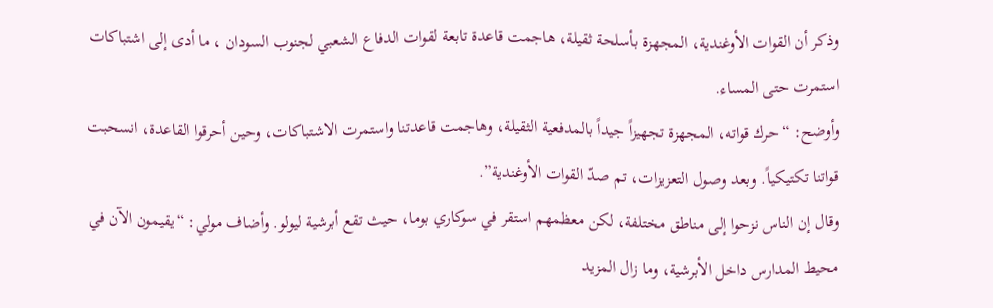وذكر أن القوات الأوغندية، المجهزة بأسلحة ثقيلة، هاجمت قاعدة تابعة لقوات الدفاع الشعبي لجنوب السودان ، ما أدى إلى اشتباكات استمرت حتى المساء.
وأوضح: “حرك قواته، المجهزة تجهيزاً جيداً بالمدفعية الثقيلة، وهاجمت قاعدتنا واستمرت الاشتباكات، وحين أحرقوا القاعدة، انسحبت قواتنا تكتيكياً. وبعد وصول التعزيزات، تم صدّ القوات الأوغندية”.
وقال إن الناس نزحوا إلى مناطق مختلفة، لكن معظمهم استقر في سوكاري بوما، حيث تقع أبرشية ليولو. وأضاف مولي: “يقيمون الآن في محيط المدارس داخل الأبرشية، وما زال المزيد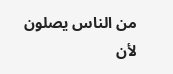من الناس يصلون لأن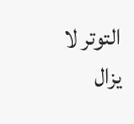التوتر لا يزال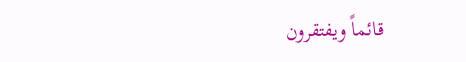قائماً ويفتقرون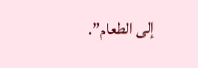إلى الطعام”.